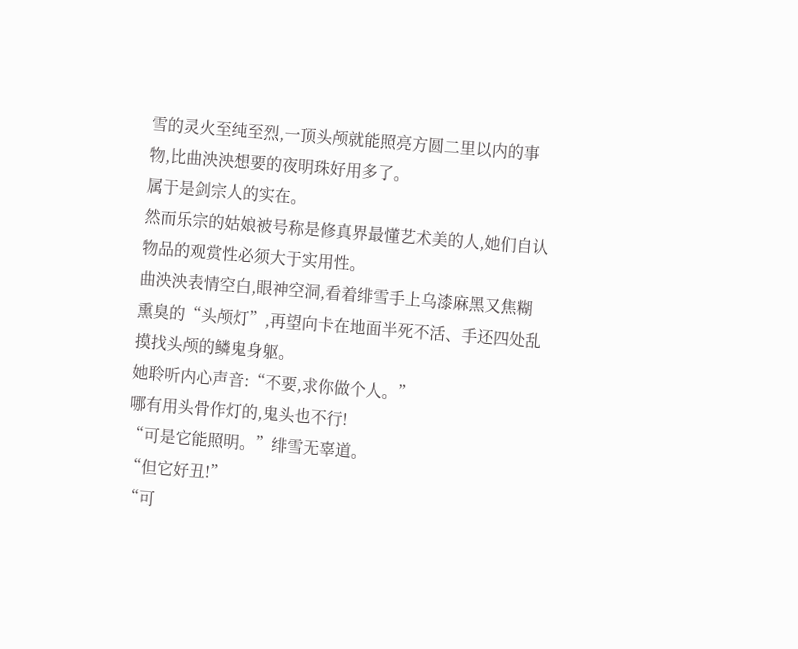雪的灵火至纯至烈,一顶头颅就能照亮方圆二里以内的事物,比曲泱泱想要的夜明珠好用多了。
属于是剑宗人的实在。
然而乐宗的姑娘被号称是修真界最懂艺术美的人,她们自认物品的观赏性必须大于实用性。
曲泱泱表情空白,眼神空洞,看着绯雪手上乌漆麻黑又焦糊熏臭的“头颅灯”,再望向卡在地面半死不活、手还四处乱摸找头颅的鳞鬼身躯。
她聆听内心声音:“不要,求你做个人。”
哪有用头骨作灯的,鬼头也不行!
“可是它能照明。”绯雪无辜道。
“但它好丑!”
“可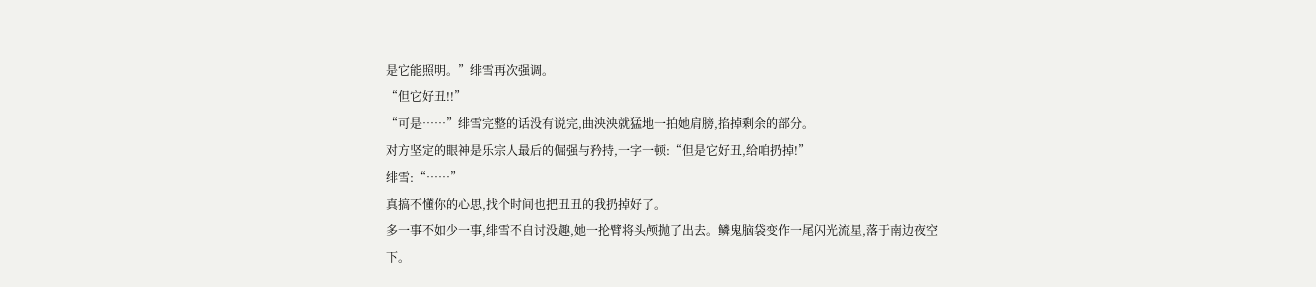是它能照明。”绯雪再次强调。
“但它好丑!!”
“可是……”绯雪完整的话没有说完,曲泱泱就猛地一拍她肩膀,掐掉剩余的部分。
对方坚定的眼神是乐宗人最后的倔强与矜持,一字一顿:“但是它好丑,给咱扔掉!”
绯雪:“……”
真搞不懂你的心思,找个时间也把丑丑的我扔掉好了。
多一事不如少一事,绯雪不自讨没趣,她一抡臂将头颅抛了出去。鳞鬼脑袋变作一尾闪光流星,落于南边夜空下。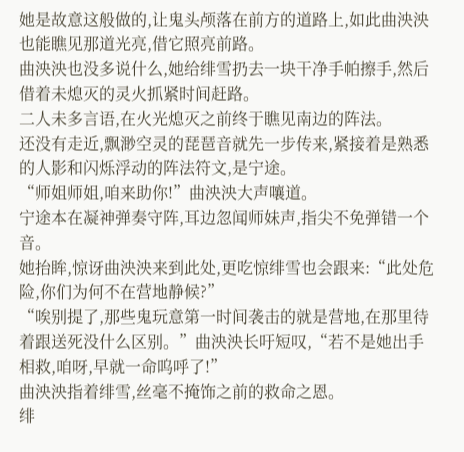她是故意这般做的,让鬼头颅落在前方的道路上,如此曲泱泱也能瞧见那道光亮,借它照亮前路。
曲泱泱也没多说什么,她给绯雪扔去一块干净手帕擦手,然后借着未熄灭的灵火抓紧时间赶路。
二人未多言语,在火光熄灭之前终于瞧见南边的阵法。
还没有走近,飘渺空灵的琵琶音就先一步传来,紧接着是熟悉的人影和闪烁浮动的阵法符文,是宁途。
“师姐师姐,咱来助你!”曲泱泱大声嚷道。
宁途本在凝神弹奏守阵,耳边忽闻师妹声,指尖不免弹错一个音。
她抬眸,惊讶曲泱泱来到此处,更吃惊绯雪也会跟来:“此处危险,你们为何不在营地静候?”
“唉别提了,那些鬼玩意第一时间袭击的就是营地,在那里待着跟送死没什么区别。”曲泱泱长吁短叹,“若不是她出手相救,咱呀,早就一命呜呼了!”
曲泱泱指着绯雪,丝毫不掩饰之前的救命之恩。
绯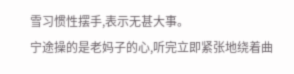雪习惯性摆手,表示无甚大事。
宁途操的是老妈子的心,听完立即紧张地绕着曲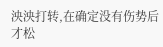泱泱打转,在确定没有伤势后才松